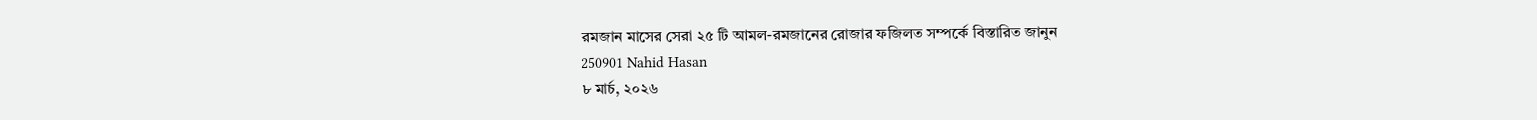রমজান মাসের সেরা ২৫ টি আমল-রমজানের রোজার ফজিলত সম্পর্কে বিস্তারিত জানুন
250901 Nahid Hasan
৮ মার্চ, ২০২৬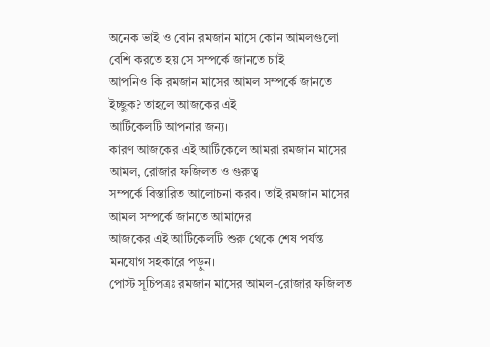অনেক ভাই ও বোন রমজান মাসে কোন আমলগুলো বেশি করতে হয় সে সম্পর্কে জানতে চাই
আপনিও কি রমজান মাসের আমল সম্পর্কে জানতে ইচ্ছুক? তাহলে আজকের এই
আর্টিকেলটি আপনার জন্য।
কারণ আজকের এই আর্টিকেলে আমরা রমজান মাসের আমল, রোজার ফজিলত ও গুরুত্ব
সম্পর্কে বিস্তারিত আলোচনা করব। তাই রমজান মাসের আমল সম্পর্কে জানতে আমাদের
আজকের এই আর্টিকেলটি শুরু থেকে শেষ পর্যন্ত মনযোগ সহকারে পড়ুন।
পোস্ট সূচিপত্রঃ রমজান মাসের আমল-রোজার ফজিলত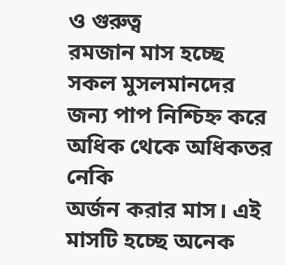ও গুরুত্ব
রমজান মাস হচ্ছে সকল মুসলমানদের জন্য পাপ নিশ্চিহ্ন করে অধিক থেকে অধিকতর নেকি
অর্জন করার মাস। এই মাসটি হচ্ছে অনেক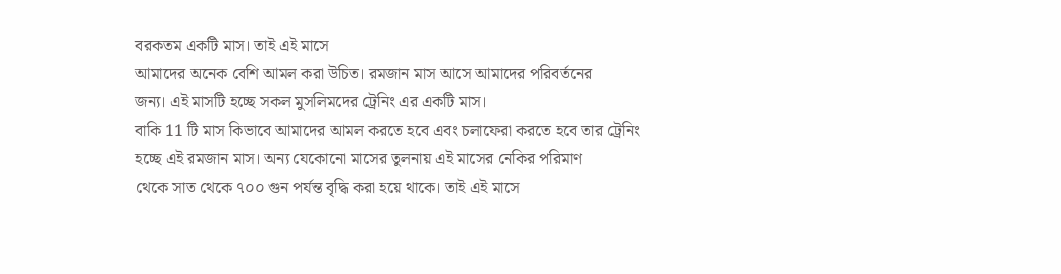বরকতম একটি মাস। তাই এই মাসে
আমাদের অনেক বেশি আমল করা উচিত। রমজান মাস আসে আমাদের পরিবর্তনের
জন্য। এই মাসটি হচ্ছে সকল মুসলিমদের ট্রেনিং এর একটি মাস।
বাকি 11 টি মাস কিভাবে আমাদের আমল করতে হবে এবং চলাফেরা করতে হবে তার ট্রেনিং
হচ্ছে এই রমজান মাস। অন্য যেকোনো মাসের তুলনায় এই মাসের নেকির পরিমাণ
থেকে সাত থেকে ৭০০ গুন পর্যন্ত বৃদ্ধি করা হয়ে থাকে। তাই এই মাসে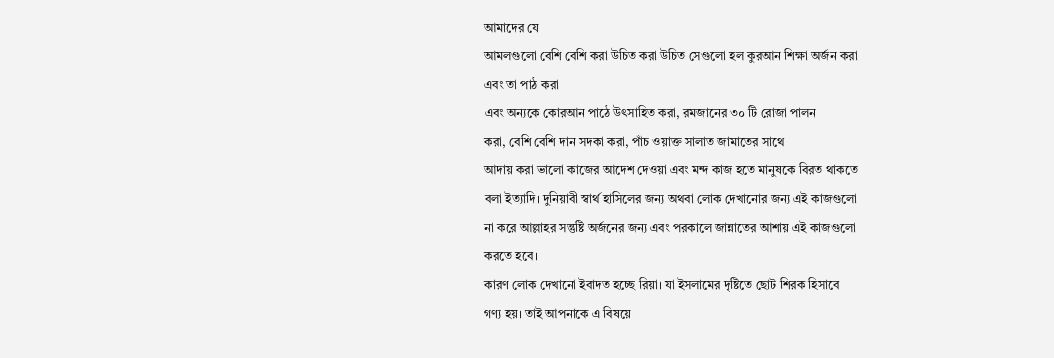আমাদের যে
আমলগুলো বেশি বেশি করা উচিত করা উচিত সেগুলো হল কুরআন শিক্ষা অর্জন করা
এবং তা পাঠ করা
এবং অন্যকে কোরআন পাঠে উৎসাহিত করা, রমজানের ৩০ টি রোজা পালন
করা, বেশি বেশি দান সদকা করা, পাঁচ ওয়াক্ত সালাত জামাতের সাথে
আদায় করা ভালো কাজের আদেশ দেওয়া এবং মন্দ কাজ হতে মানুষকে বিরত থাকতে
বলা ইত্যাদি। দুনিয়াবী স্বার্থ হাসিলের জন্য অথবা লোক দেখানোর জন্য এই কাজগুলো
না করে আল্লাহর সন্তুষ্টি অর্জনের জন্য এবং পরকালে জান্নাতের আশায় এই কাজগুলো
করতে হবে।
কারণ লোক দেখানো ইবাদত হচ্ছে রিয়া। যা ইসলামের দৃষ্টিতে ছোট শিরক হিসাবে
গণ্য হয়। তাই আপনাকে এ বিষয়ে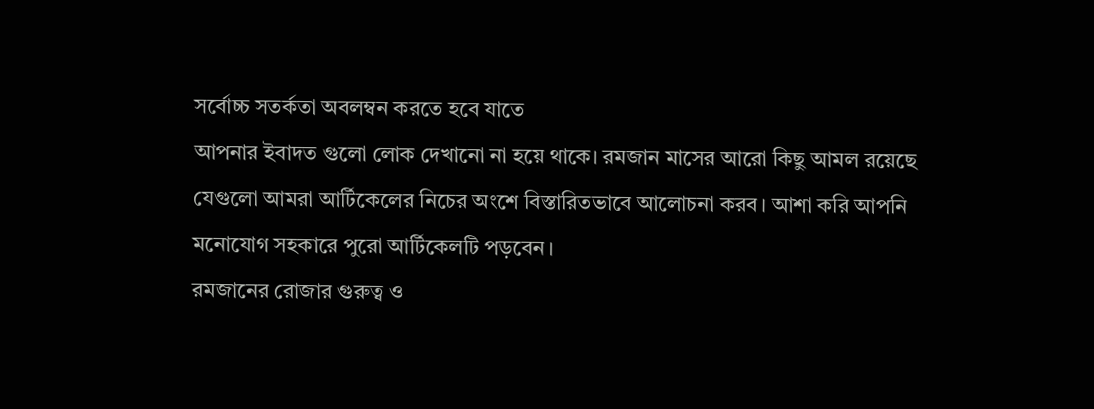সর্বোচ্চ সতর্কতা অবলম্বন করতে হবে যাতে
আপনার ইবাদত গুলো লোক দেখানো না হয়ে থাকে। রমজান মাসের আরো কিছু আমল রয়েছে
যেগুলো আমরা আর্টিকেলের নিচের অংশে বিস্তারিতভাবে আলোচনা করব। আশা করি আপনি
মনোযোগ সহকারে পুরো আর্টিকেলটি পড়বেন।
রমজানের রোজার গুরুত্ব ও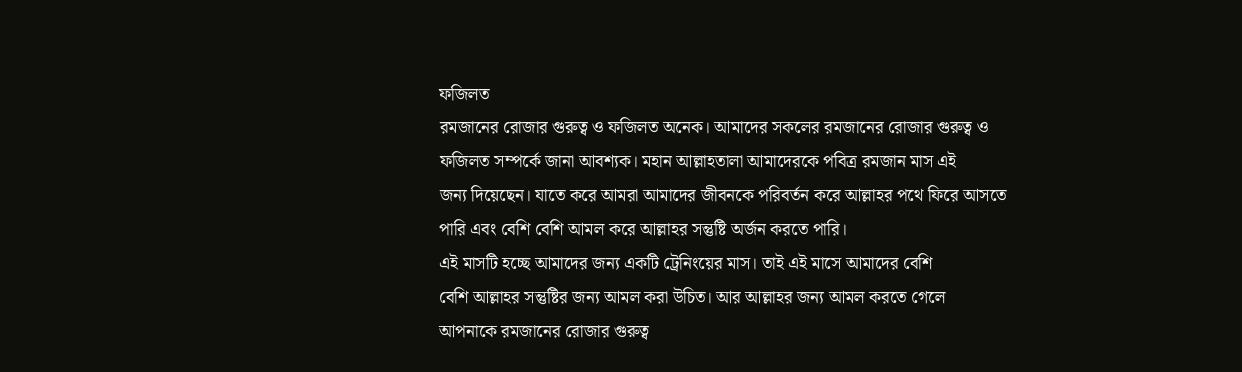ফজিলত
রমজানের রোজার গুরুত্ব ও ফজিলত অনেক। আমাদের সকলের রমজানের রোজার গুরুত্ব ও
ফজিলত সম্পর্কে জানা আবশ্যক। মহান আল্লাহতালা আমাদেরকে পবিত্র রমজান মাস এই
জন্য দিয়েছেন। যাতে করে আমরা আমাদের জীবনকে পরিবর্তন করে আল্লাহর পথে ফিরে আসতে
পারি এবং বেশি বেশি আমল করে আল্লাহর সন্তুষ্টি অর্জন করতে পারি।
এই মাসটি হচ্ছে আমাদের জন্য একটি ট্রেনিংয়ের মাস। তাই এই মাসে আমাদের বেশি
বেশি আল্লাহর সন্তুষ্টির জন্য আমল করা উচিত। আর আল্লাহর জন্য আমল করতে গেলে
আপনাকে রমজানের রোজার গুরুত্ব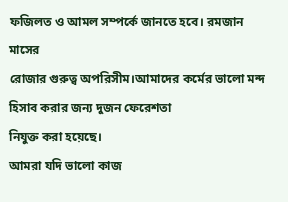ফজিলত ও আমল সম্পর্কে জানতে হবে। রমজান মাসের
রোজার গুরুত্ব অপরিসীম।আমাদের কর্মের ভালো মন্দ হিসাব করার জন্য দুজন ফেরেশতা
নিযুক্ত করা হয়েছে।
আমরা যদি ভালো কাজ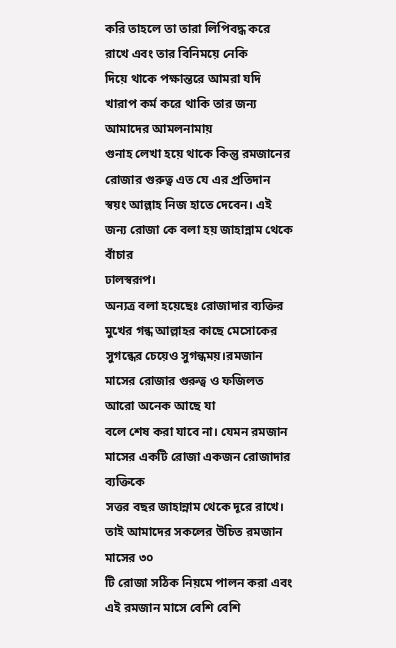করি তাহলে তা তারা লিপিবদ্ধ করে রাখে এবং তার বিনিময়ে নেকি
দিয়ে থাকে পক্ষান্তরে আমরা যদি খারাপ কর্ম করে থাকি তার জন্য আমাদের আমলনামায়
গুনাহ লেখা হয়ে থাকে কিন্তু রমজানের রোজার গুরুত্ব এত যে এর প্রতিদান
স্বয়ং আল্লাহ নিজ হাতে দেবেন। এই জন্য রোজা কে বলা হয় জাহান্নাম থেকে বাঁচার
ঢালস্বরূপ।
অন্যত্র বলা হয়েছেঃ রোজাদার ব্যক্তির মুখের গন্ধ আল্লাহর কাছে মেসোকের
সুগন্ধের চেয়েও সুগন্ধময়।রমজান মাসের রোজার গুরুত্ব ও ফজিলত আরো অনেক আছে যা
বলে শেষ করা যাবে না। যেমন রমজান মাসের একটি রোজা একজন রোজাদার ব্যক্তিকে
সত্তর বছর জাহান্নাম থেকে দূরে রাখে। তাই আমাদের সকলের উচিত রমজান মাসের ৩০
টি রোজা সঠিক নিয়মে পালন করা এবং এই রমজান মাসে বেশি বেশি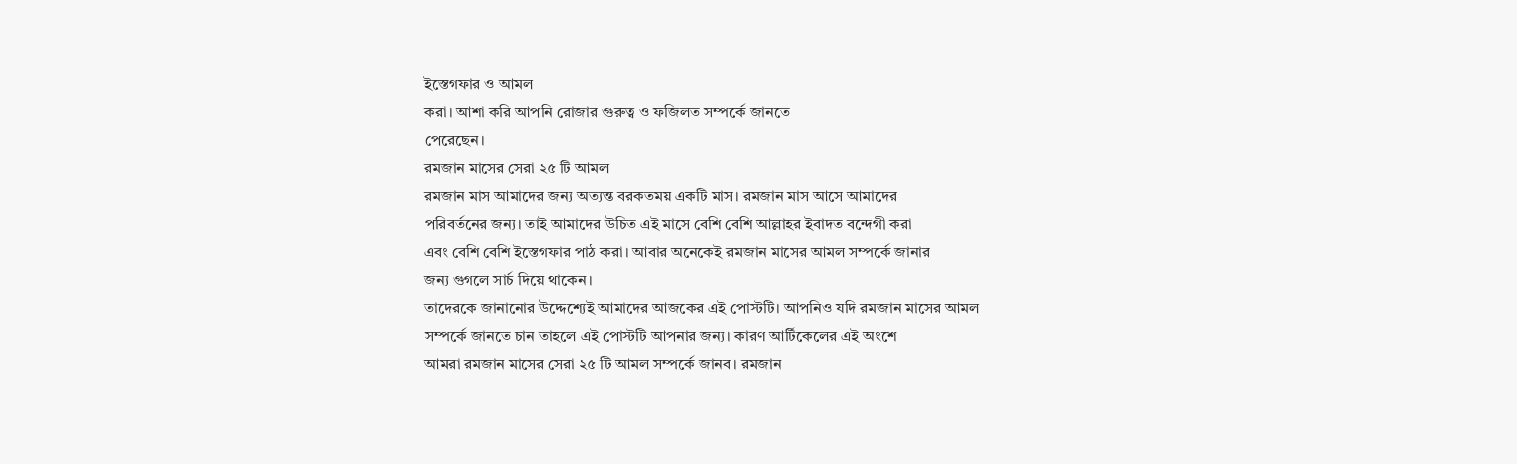ইস্তেগফার ও আমল
করা। আশা করি আপনি রোজার গুরুত্ব ও ফজিলত সম্পর্কে জানতে
পেরেছেন।
রমজান মাসের সেরা ২৫ টি আমল
রমজান মাস আমাদের জন্য অত্যন্ত বরকতময় একটি মাস। রমজান মাস আসে আমাদের
পরিবর্তনের জন্য। তাই আমাদের উচিত এই মাসে বেশি বেশি আল্লাহর ইবাদত বন্দেগী করা
এবং বেশি বেশি ইস্তেগফার পাঠ করা। আবার অনেকেই রমজান মাসের আমল সম্পর্কে জানার
জন্য গুগলে সার্চ দিয়ে থাকেন।
তাদেরকে জানানোর উদ্দেশ্যেই আমাদের আজকের এই পোস্টটি। আপনিও যদি রমজান মাসের আমল
সম্পর্কে জানতে চান তাহলে এই পোস্টটি আপনার জন্য। কারণ আর্টিকেলের এই অংশে
আমরা রমজান মাসের সেরা ২৫ টি আমল সম্পর্কে জানব। রমজান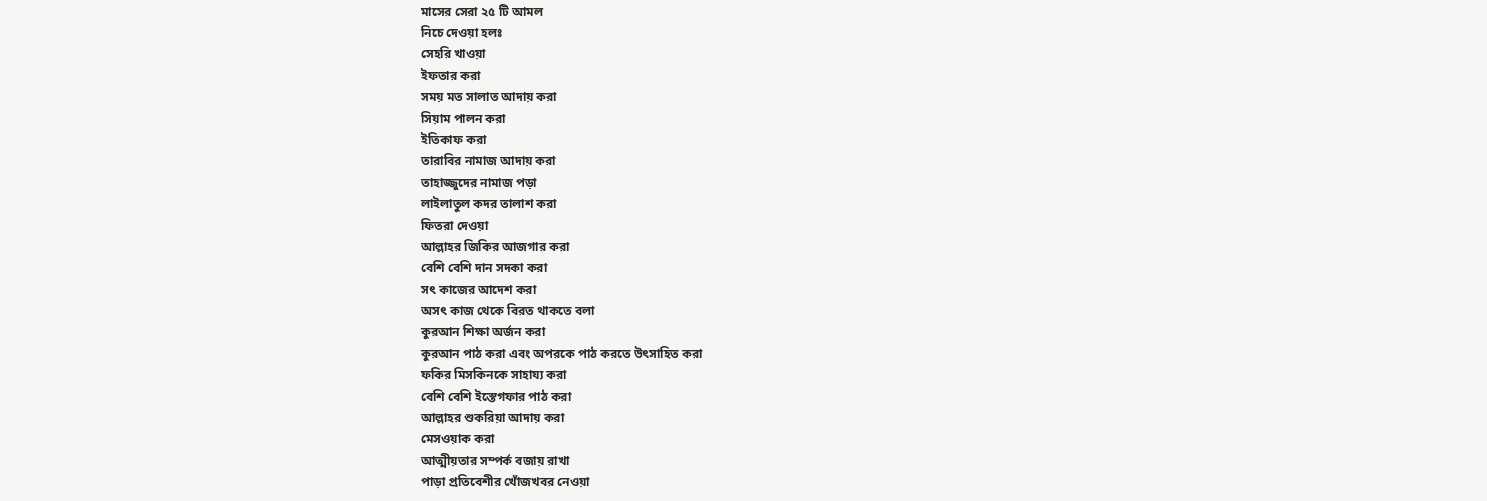মাসের সেরা ২৫ টি আমল
নিচে দেওয়া হলঃ
সেহরি খাওয়া
ইফতার করা
সময় মত সালাত আদায় করা
সিয়াম পালন করা
ইতিকাফ করা
তারাবির নামাজ আদায় করা
তাহাজ্জুদের নামাজ পড়া
লাইলাতুল কদর তালাশ করা
ফিতরা দেওয়া
আল্লাহর জিকির আজগার করা
বেশি বেশি দান সদকা করা
সৎ কাজের আদেশ করা
অসৎ কাজ থেকে বিরত থাকতে বলা
কুরআন শিক্ষা অর্জন করা
কুরআন পাঠ করা এবং অপরকে পাঠ করতে উৎসাহিত করা
ফকির মিসকিনকে সাহায্য করা
বেশি বেশি ইস্তেগফার পাঠ করা
আল্লাহর শুকরিয়া আদায় করা
মেসওয়াক করা
আত্মীয়তার সম্পর্ক বজায় রাখা
পাড়া প্রতিবেশীর খোঁজখবর নেওয়া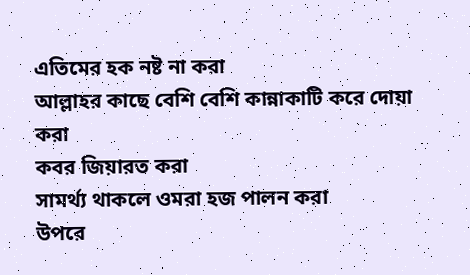এতিমের হক নষ্ট না করা
আল্লাহর কাছে বেশি বেশি কান্নাকাটি করে দোয়া করা
কবর জিয়ারত করা
সামর্থ্য থাকলে ওমরা হজ পালন করা
উপরে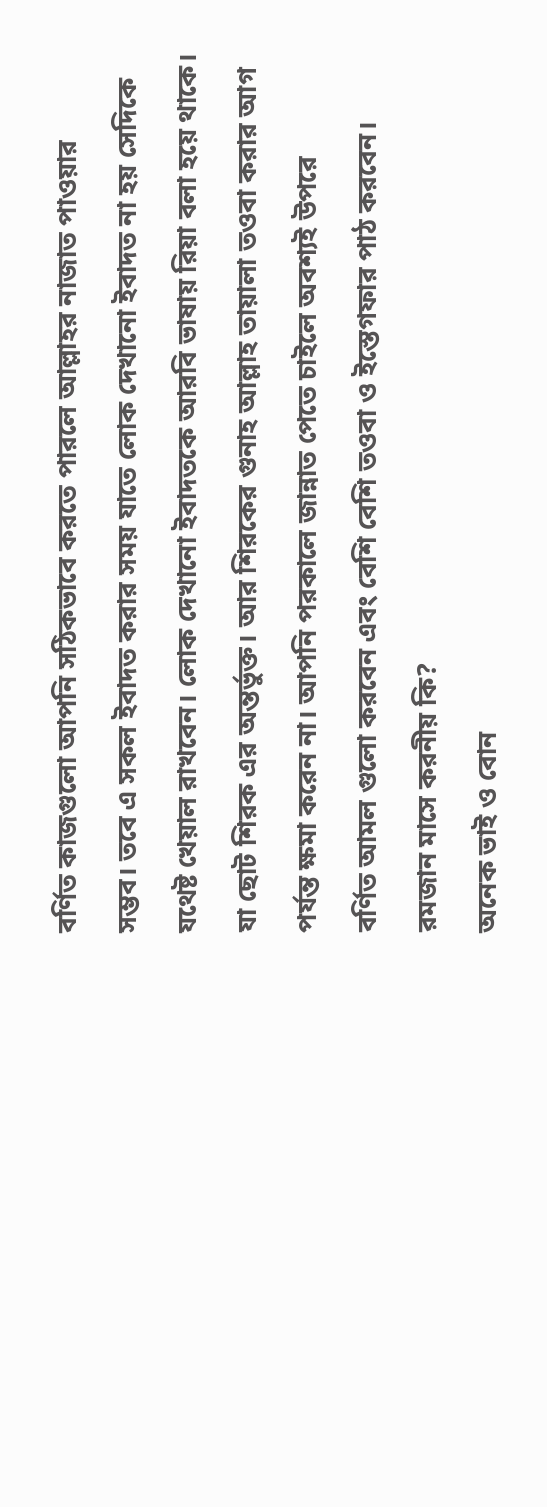বর্ণিত কাজগুলো আপনি সঠিকভাবে করতে পারলে আল্লাহর নাজাত পাওয়ার
সম্ভব। তবে এ সকল ইবাদত করার সময় যাতে লোক দেখানো ইবাদত না হয় সেদিকে
যথেষ্ট খেয়াল রাখবেন। লোক দেখানো ইবাদতকে আরবি ভাষায় রিয়া বলা হয়ে থাকে।
যা ছোট শিরক এর অন্তর্ভুক্ত। আর শিরকের গুনাহ আল্লাহ তায়ালা তওবা করার আগ
পর্যন্ত ক্ষমা করেন না। আপনি পরকালে জান্নাত পেতে চাইলে অবশ্যই উপরে
বর্ণিত আমল গুলো করবেন এবং বেশি বেশি তওবা ও ইস্তেগফার পাঠ করবেন।
রমজান মাসে করনীয় কি?
অনেক ভাই ও বোন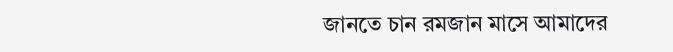জানতে চান রমজান মাসে আমাদের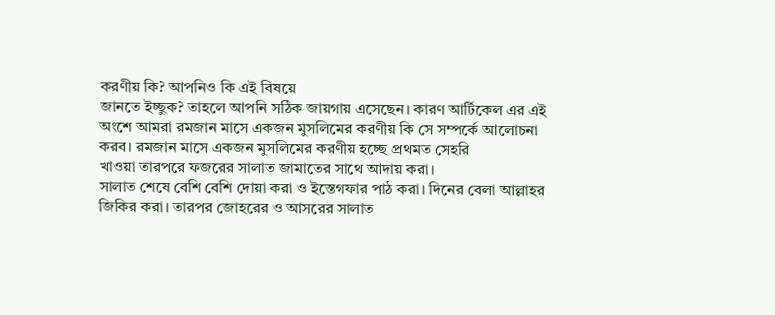করণীয় কি? আপনিও কি এই বিষয়ে
জানতে ইচ্ছুক? তাহলে আপনি সঠিক জায়গায় এসেছেন। কারণ আর্টিকেল এর এই
অংশে আমরা রমজান মাসে একজন মুসলিমের করণীয় কি সে সম্পর্কে আলোচনা
করব। রমজান মাসে একজন মুসলিমের করণীয় হচ্ছে প্রথমত সেহরি
খাওয়া তারপরে ফজরের সালাত জামাতের সাথে আদায় করা।
সালাত শেষে বেশি বেশি দোয়া করা ও ইস্তেগফার পাঠ করা। দিনের বেলা আল্লাহর
জিকির করা। তারপর জোহরের ও আসরের সালাত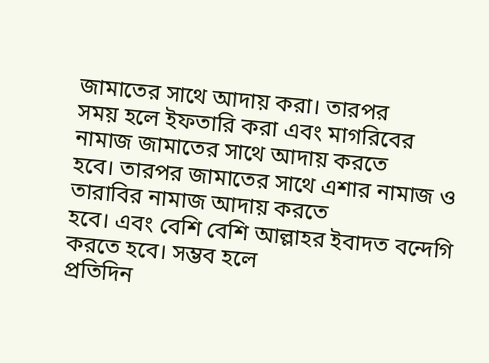জামাতের সাথে আদায় করা। তারপর
সময় হলে ইফতারি করা এবং মাগরিবের নামাজ জামাতের সাথে আদায় করতে
হবে। তারপর জামাতের সাথে এশার নামাজ ও তারাবির নামাজ আদায় করতে
হবে। এবং বেশি বেশি আল্লাহর ইবাদত বন্দেগি করতে হবে। সম্ভব হলে
প্রতিদিন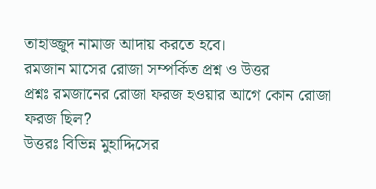তাহাজ্জুদ নামাজ আদায় করতে হবে।
রমজান মাসের রোজা সম্পর্কিত প্রশ্ন ও উত্তর
প্রশ্নঃ রমজানের রোজা ফরজ হওয়ার আগে কোন রোজা ফরজ ছিল?
উত্তরঃ বিভিন্ন মুহাদ্দিসের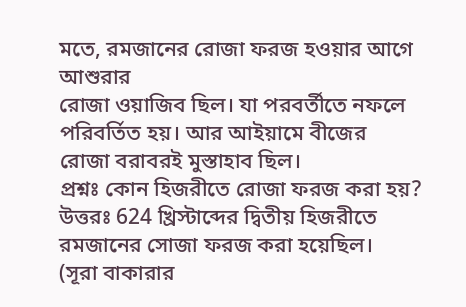মতে, রমজানের রোজা ফরজ হওয়ার আগে আশুরার
রোজা ওয়াজিব ছিল। যা পরবর্তীতে নফলে পরিবর্তিত হয়। আর আইয়ামে বীজের
রোজা বরাবরই মুস্তাহাব ছিল।
প্রশ্নঃ কোন হিজরীতে রোজা ফরজ করা হয়?
উত্তরঃ 624 খ্রিস্টাব্দের দ্বিতীয় হিজরীতে রমজানের সোজা ফরজ করা হয়েছিল।
(সূরা বাকারার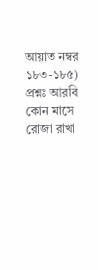আয়াত নম্বর ১৮৩-১৮৫)
প্রশ্নঃ আরবি কোন মাসে রোজা রাখা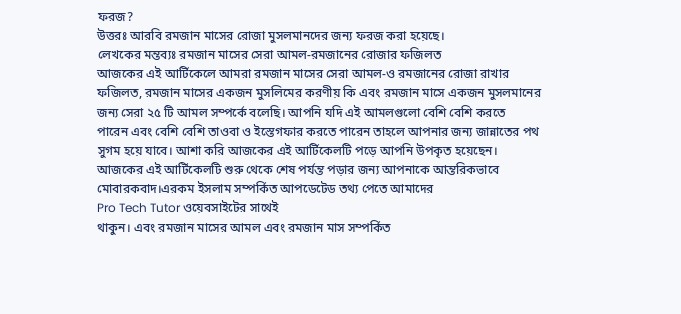ফরজ?
উত্তরঃ আরবি রমজান মাসের রোজা মুসলমানদের জন্য ফরজ করা হয়েছে।
লেখকের মন্তব্যঃ রমজান মাসের সেরা আমল-রমজানের রোজার ফজিলত
আজকের এই আর্টিকেলে আমরা রমজান মাসের সেরা আমল-ও রমজানের রোজা রাখার
ফজিলত, রমজান মাসের একজন মুসলিমের করণীয় কি এবং রমজান মাসে একজন মুসলমানের
জন্য সেরা ২৫ টি আমল সম্পর্কে বলেছি। আপনি যদি এই আমলগুলো বেশি বেশি করতে
পারেন এবং বেশি বেশি তাওবা ও ইস্তেগফার করতে পারেন তাহলে আপনার জন্য জান্নাতের পথ
সুগম হয়ে যাবে। আশা করি আজকের এই আর্টিকেলটি পড়ে আপনি উপকৃত হয়েছেন।
আজকের এই আর্টিকেলটি শুরু থেকে শেষ পর্যন্ত পড়ার জন্য আপনাকে আন্তরিকভাবে
মোবারকবাদ।এরকম ইসলাম সম্পর্কিত আপডেটেড তথ্য পেতে আমাদের
Pro Tech Tutor ওয়েবসাইটের সাথেই
থাকুন। এবং রমজান মাসের আমল এবং রমজান মাস সম্পর্কিত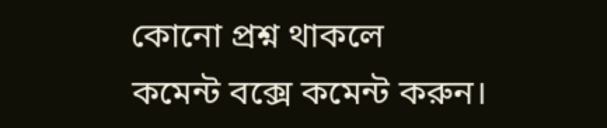কোনো প্রশ্ন থাকলে
কমেন্ট বক্সে কমেন্ট করুন।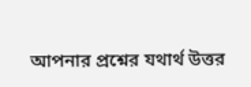আপনার প্রশ্নের যথার্থ উত্তর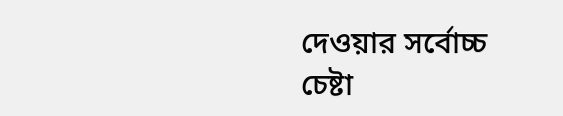দেওয়ার সর্বোচ্চ
চেষ্টা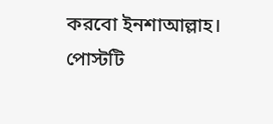করবো ইনশাআল্লাহ। পোস্টটি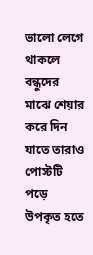ভালো লেগে থাকলে বন্ধুদের মাঝে শেয়ার করে দিন
যাতে তারাও পোস্টটি পড়ে উপকৃত হতে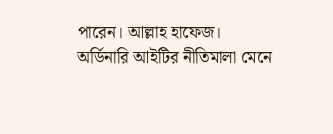পারেন। আল্লাহ হাফেজ।
অর্ডিনারি আইটির নীতিমালা মেনে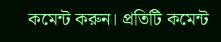কমেন্ট করুন। প্রতিটি কমেন্ট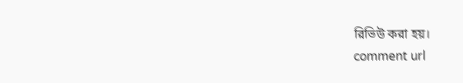রিভিউ করা হয়।
comment url